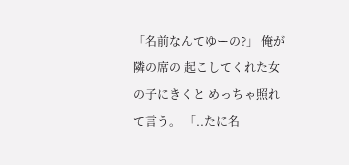「名前なんてゆーの?」 俺が隣の席の 起こしてくれた女の子にきくと めっちゃ照れて言う。 「..たに名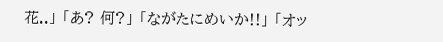花..」 「あ? 何?」 「ながたにめいか!!」 「オッ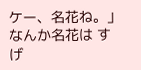ケー、名花ね。」 なんか名花は すげ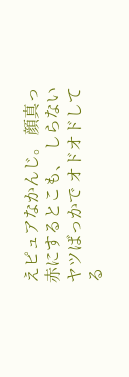えピュアなかんじ。 顔真っ赤にするとこも、 しらないヤツばっかで オドオドしてる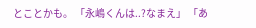とことかも。 「永嶋くんは..?なまえ」 「あ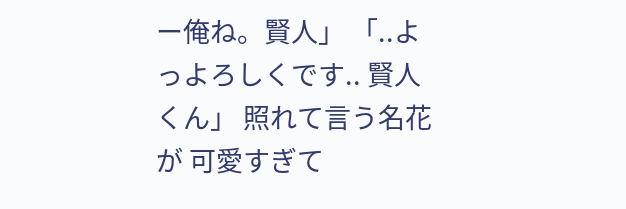ー俺ね。賢人」 「..よっよろしくです.. 賢人くん」 照れて言う名花が 可愛すぎて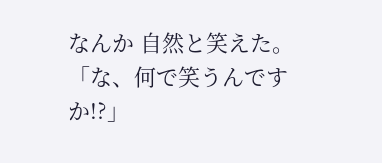なんか 自然と笑えた。 「な、何で笑うんですか!?」